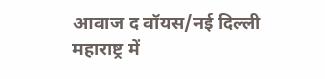आवाज द वॉयस/नई दिल्ली
महाराष्ट्र में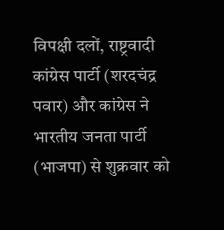विपक्षी दलों, राष्ट्रवादी कांग्रेस पार्टी (शरदचंद्र पवार) और कांग्रेस ने भारतीय जनता पार्टी (भाजपा) से शुक्रवार को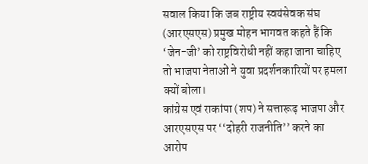सवाल किया कि जब राष्ट्रीय स्वयंसेवक संघ (आरएसएस) प्रमुख मोहन भागवत कहते हैं कि ‘जेन-जी’ को राष्ट्रविरोधी नहीं कहा जाना चाहिए तो भाजपा नेताओं ने युवा प्रदर्शनकारियों पर हमला क्यों बोला।
कांग्रेस एवं राकांपा (शप) ने सत्तारूढ़ भाजपा और आरएसएस पर ‘‘दोहरी राजनीति’’ करने का आरोप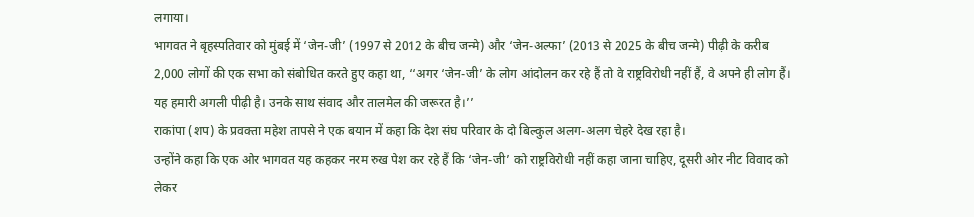लगाया।
भागवत ने बृहस्पतिवार को मुंबई में ‘जेन-जी’ (1997 से 2012 के बीच जन्मे) और ‘जेन-अल्फा’ (2013 से 2025 के बीच जन्मे) पीढ़ी के करीब 2,000 लोगों की एक सभा को संबोधित करते हुए कहा था, ‘‘अगर ‘जेन-जी’ के लोग आंदोलन कर रहे हैं तो वे राष्ट्रविरोधी नहीं हैं, वे अपने ही लोग हैं। यह हमारी अगली पीढ़ी है। उनके साथ संवाद और तालमेल की जरूरत है।’’
राकांपा (शप) के प्रवक्ता महेश तापसे ने एक बयान में कहा कि देश संघ परिवार के दो बिल्कुल अलग-अलग चेहरे देख रहा है।
उन्होंने कहा कि एक ओर भागवत यह कहकर नरम रुख पेश कर रहे हैं कि ‘जेन-जी’ को राष्ट्रविरोधी नहीं कहा जाना चाहिए, दूसरी ओर नीट विवाद को लेकर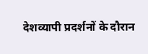देशव्यापी प्रदर्शनों के दौरान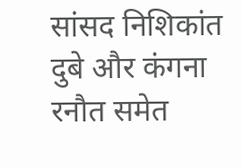सांसद निशिकांत दुबे और कंगना रनौत समेत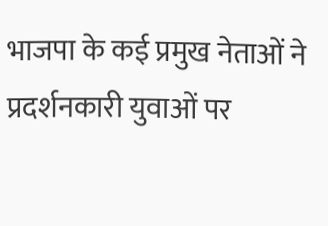भाजपा के कई प्रमुख नेताओं ने प्रदर्शनकारी युवाओं पर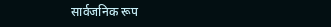सार्वजनिक रूप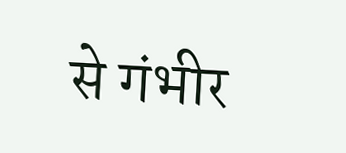से गंभीर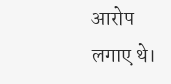आरोप लगाए थे।